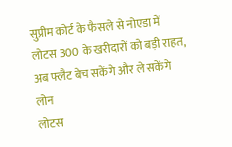सुप्रीम कोर्ट के फैसले से नोएडा में लोटस 300 के खरीदारों को बड़ी राहत, अब फ्लैट बेच सकेंगे और ले सकेंगे लोन
लोटस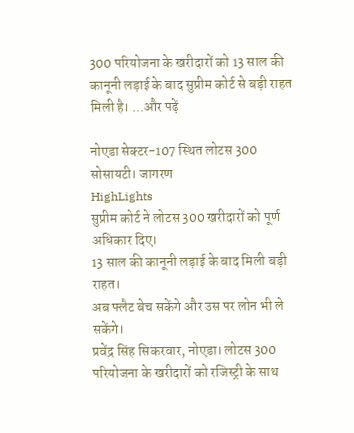300 परियोजना के खरीदारों को 13 साल की कानूनी लड़ाई के बाद सुप्रीम कोर्ट से बड़ी राहत मिली है। ...और पढ़ें

नोएडा सेक्टर-107 स्थित लोटस 300 सोसायटी। जागरण
HighLights
सुप्रीम कोर्ट ने लोटस 300 खरीदारों को पूर्ण अधिकार दिए।
13 साल की कानूनी लड़ाई के बाद मिली बड़ी राहत।
अब फ्लैट बेच सकेंगे और उस पर लोन भी ले सकेंगे।
प्रवेंद्र सिंह सिकरवार, नोएडा। लोटस 300 परियोजना के खरीदारों को रजिस्ट्री के साथ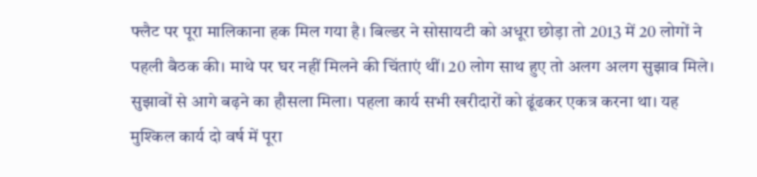फ्लैट पर पूरा मालिकाना हक मिल गया है। बिल्डर ने सोसायटी को अधूरा छोड़ा तो 2013 में 20 लोगों ने पहली बैठक की। माथे पर घर नहीं मिलने की चिंताएं थीं। 20 लोग साथ हुए तो अलग अलग सुझाव मिले। सुझावों से आगे बढ़ने का हौसला मिला। पहला कार्य सभी खरीदारों को ढूंढकर एकत्र करना था। यह मुश्किल कार्य दो वर्ष में पूरा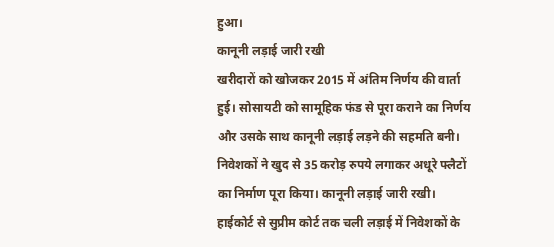हुआ।
कानूनी लड़ाई जारी रखी
खरीदारों को खोजकर 2015 में अंतिम निर्णय की वार्ता हुई। सोसायटी को सामूहिक फंड से पूरा कराने का निर्णय और उसके साथ कानूनी लड़ाई लड़ने की सहमति बनी। निवेशकों ने खुद से 35 करोड़ रुपये लगाकर अधूरे फ्लैटों का निर्माण पूरा किया। कानूनी लड़ाई जारी रखी।
हाईकोर्ट से सुप्रीम कोर्ट तक चली लड़ाई में निवेशकों के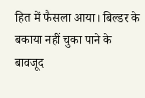हित में फैसला आया। बिल्डर के बकाया नहीं चुका पाने के बावजूद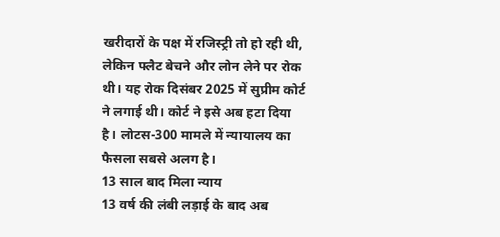खरीदारों के पक्ष में रजिस्ट्री तो हो रही थी, लेकिन फ्लैट बेचने और लोन लेने पर रोक थी। यह रोक दिसंबर 2025 में सुप्रीम कोर्ट ने लगाई थी। कोर्ट ने इसे अब हटा दिया है। लोटस-300 मामले में न्यायालय का फैसला सबसे अलग है।
13 साल बाद मिला न्याय
13 वर्ष की लंबी लड़ाई के बाद अब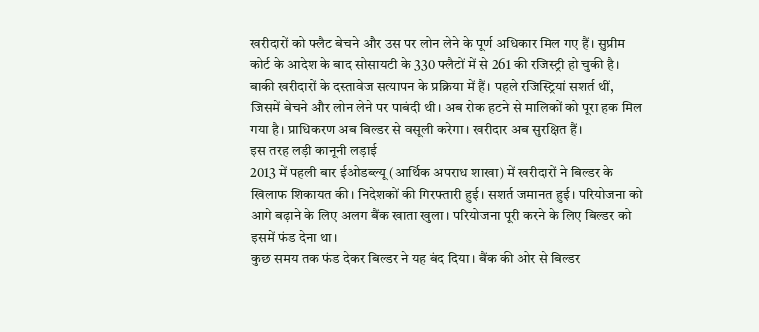खरीदारों को फ्लैट बेचने और उस पर लोन लेने के पूर्ण अधिकार मिल गए हैं। सुप्रीम कोर्ट के आदेश के बाद सोसायटी के 330 फ्लैटों में से 261 की रजिस्ट्री हो चुकी है। बाकी खरीदारों के दस्तावेज सत्यापन के प्रक्रिया में हैं। पहले रजिस्ट्रियां सशर्त थीं, जिसमें बेचने और लोन लेने पर पाबंदी थी। अब रोक हटने से मालिकों को पूरा हक मिल गया है। प्राधिकरण अब बिल्डर से वसूली करेगा। खरीदार अब सुरक्षित हैं।
इस तरह लड़ी कानूनी लड़ाई
2013 में पहली बार ईओडब्ल्यू (आर्थिक अपराध शाखा) में खरीदारों ने बिल्डर के खिलाफ शिकायत की। निदेशकों की गिरफ्तारी हुई। सशर्त जमानत हुई। परियोजना को आगे बढ़ाने के लिए अलग बैंक खाता खुला। परियोजना पूरी करने के लिए बिल्डर को इसमें फंड देना था।
कुछ समय तक फंड देकर बिल्डर ने यह बंद दिया। बैंक की ओर से बिल्डर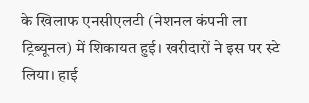के खिलाफ एनसीएलटी (नेशनल कंपनी ला ट्रिब्यूनल) में शिकायत हुई। खरीदारों ने इस पर स्टे लिया। हाई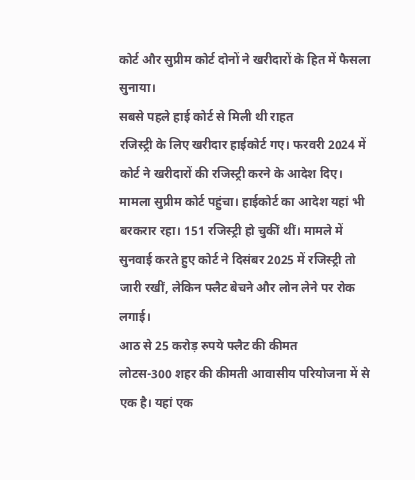कोर्ट और सुप्रीम कोर्ट दोनों ने खरीदारों के हित में फैसला सुनाया।
सबसे पहले हाई कोर्ट से मिली थी राहत
रजिस्ट्री के लिए खरीदार हाईकोर्ट गए। फरवरी 2024 में कोर्ट ने खरीदारों की रजिस्ट्री करने के आदेश दिए। मामला सुप्रीम कोर्ट पहुंचा। हाईकोर्ट का आदेश यहां भी बरकरार रहा। 151 रजिस्ट्री हो चुकीं थीं। मामले में सुनवाई करते हुए कोर्ट ने दिसंबर 2025 में रजिस्ट्री तो जारी रखीं, लेकिन फ्लैट बेचने और लोन लेने पर रोक लगाई।
आठ से 25 करोड़ रुपये फ्लैट की कीमत
लोटस-300 शहर की कीमती आवासीय परियोजना में से एक है। यहां एक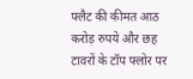फ्लैट की कीमत आठ करोड़ रुपये और छह टावरों के टॉप फ्लोर पर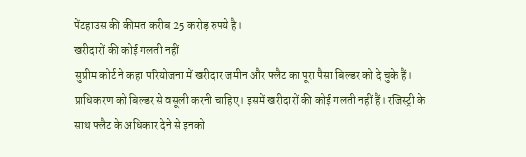पेंटहाउस की कीमत करीब 25 करोड़ रुपये है।
खरीदारों की कोई गलती नहीं
सुप्रीम कोर्ट ने कहा परियोजना में खरीदार जमीन और फ्लैट का पूरा पैसा बिल्डर को दे चुके हैं। प्राधिकरण को बिल्डर से वसूली करनी चाहिए। इसमें खरीदारों की कोई गलती नहीं हैं। रजिस्ट्री के साथ फ्लैट के अधिकार देने से इनको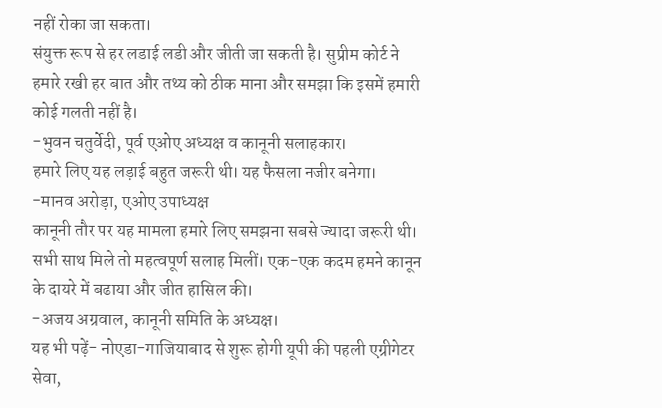नहीं रोका जा सकता।
संयुक्त रूप से हर लडाई लडी और जीती जा सकती है। सुप्रीम कोर्ट ने हमारे रखी हर बात और तथ्य को ठीक माना और समझा कि इसमें हमारी कोई गलती नहीं है।
-भुवन चतुर्वेदी, पूर्व एओए अध्यक्ष व कानूनी सलाहकार।
हमारे लिए यह लड़ाई बहुत जरूरी थी। यह फैसला नजीर बनेगा।
-मानव अरोड़ा, एओए उपाध्यक्ष
कानूनी तौर पर यह मामला हमारे लिए समझना सबसे ज्यादा जरूरी थी। सभी साथ मिले तो महत्वपूर्ण सलाह मिलीं। एक-एक कदम हमने कानून के दायरे में बढाया और जीत हासिल की।
-अजय अग्रवाल, कानूनी समिति के अध्यक्ष।
यह भी पढ़ें- नोएडा-गाजियाबाद से शुरू होगी यूपी की पहली एग्रीगेटर सेवा,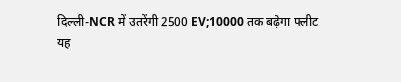दिल्ली-NCR में उतरेंगी 2500 EV;10000 तक बढ़ेगा फ्लीट
यह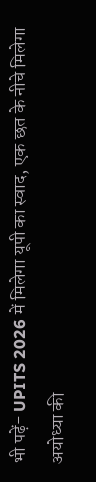भी पढ़ें- UPITS 2026 में मिलेगा यूपी का स्वाद, एक छत के नीचे मिलेगा अयोध्या की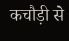कचौड़ी से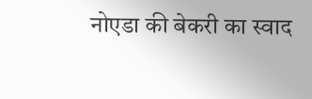नोएडा की बेकरी का स्वाद